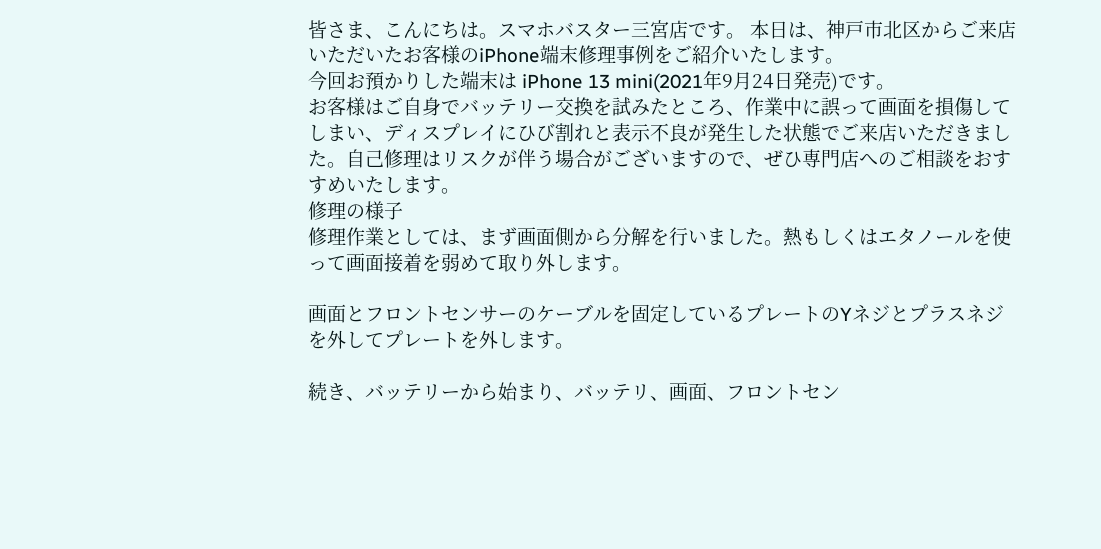皆さま、こんにちは。スマホバスター三宮店です。 本日は、神戸市北区からご来店いただいたお客様のiPhone端末修理事例をご紹介いたします。
今回お預かりした端末は iPhone 13 mini(2021年9月24日発売)です。
お客様はご自身でバッテリー交換を試みたところ、作業中に誤って画面を損傷してしまい、ディスプレイにひび割れと表示不良が発生した状態でご来店いただきました。自己修理はリスクが伴う場合がございますので、ぜひ専門店へのご相談をおすすめいたします。
修理の様子
修理作業としては、まず画面側から分解を行いました。熱もしくはエタノールを使って画面接着を弱めて取り外します。

画面とフロントセンサーのケーブルを固定しているプレートのYネジとプラスネジを外してプレートを外します。

続き、バッテリーから始まり、バッテリ、画面、フロントセン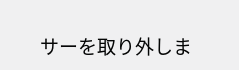サーを取り外しま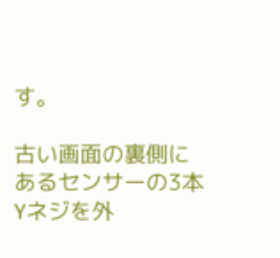す。

古い画面の裏側にあるセンサーの3本Yネジを外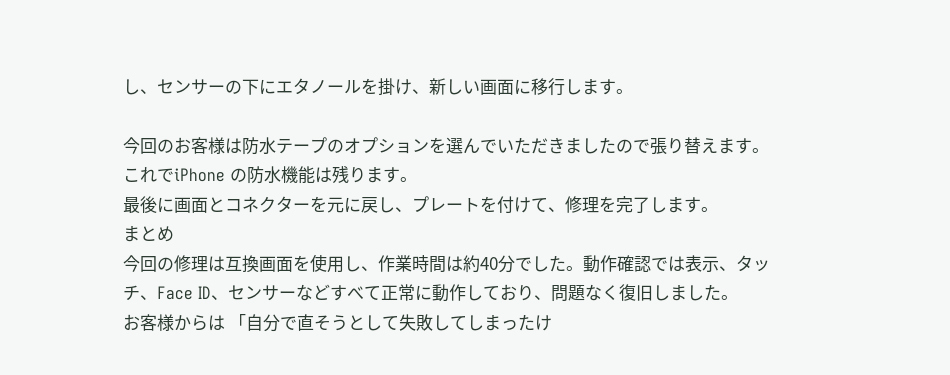し、センサーの下にエタノールを掛け、新しい画面に移行します。

今回のお客様は防水テープのオプションを選んでいただきましたので張り替えます。これでiPhone の防水機能は残ります。
最後に画面とコネクターを元に戻し、プレートを付けて、修理を完了します。
まとめ
今回の修理は互換画面を使用し、作業時間は約40分でした。動作確認では表示、タッチ、Face ID、センサーなどすべて正常に動作しており、問題なく復旧しました。
お客様からは 「自分で直そうとして失敗してしまったけ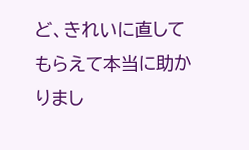ど、きれいに直してもらえて本当に助かりまし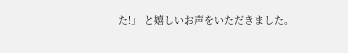た!」 と嬉しいお声をいただきました。